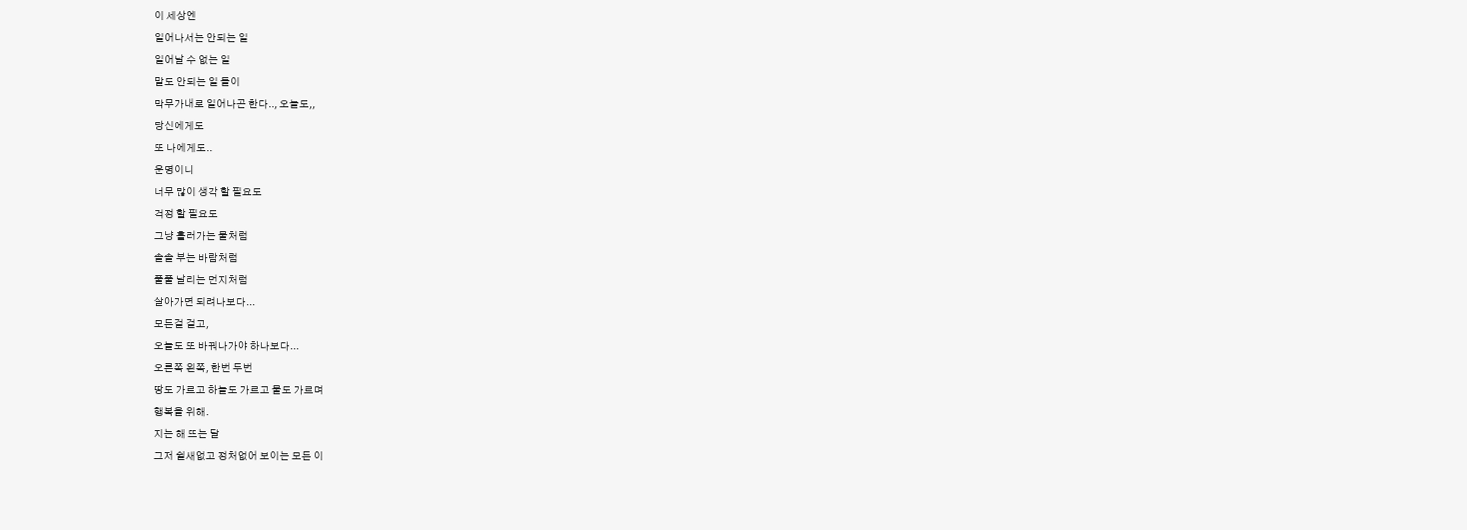이 세상엔
일어나서는 안되는 일
일어날 수 없는 일
말도 안되는 일 들이
막무가내로 일어나곤 한다.., 오늘도,,
당신에게도
또 나에게도..
운명이니
너무 많이 생각 할 필요도
걱정 할 필요도
그냥 흘러가는 물처럼
솔솔 부는 바람처럼
풀풀 날리는 먼지처럼
살아가면 되려나보다...
모든걸 걸고,
오늘도 또 바꿔나가야 하나보다...
오른쪽 왼쪽, 한번 두번
땅도 가르고 하늘도 가르고 물도 가르며
행복을 위해.
지는 해 뜨는 달
그저 쉴새없고 정처없어 보이는 모든 이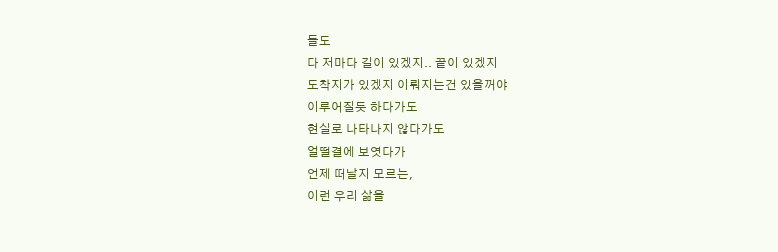들도
다 저마다 길이 있겠지.. 끝이 있겠지
도착지가 있겠지 이뤄지는건 있을꺼야
이루어질듯 하다가도
현실로 나타나지 않다가도
얼떨결에 보엿다가
언제 떠날지 모르는,
이런 우리 삶을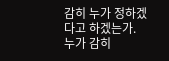감히 누가 정하겠다고 하겠는가.
누가 감히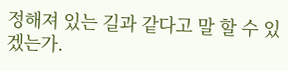정해져 있는 길과 같다고 말 할 수 있겠는가.